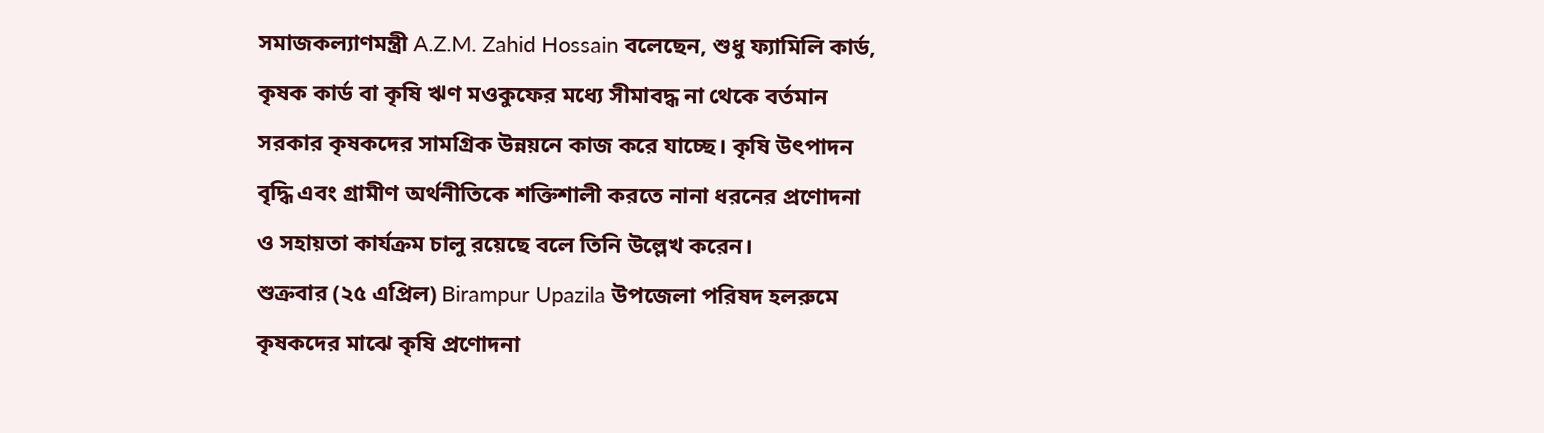সমাজকল্যাণমন্ত্রী A.Z.M. Zahid Hossain বলেছেন, শুধু ফ্যামিলি কার্ড, কৃষক কার্ড বা কৃষি ঋণ মওকুফের মধ্যে সীমাবদ্ধ না থেকে বর্তমান সরকার কৃষকদের সামগ্রিক উন্নয়নে কাজ করে যাচ্ছে। কৃষি উৎপাদন বৃদ্ধি এবং গ্রামীণ অর্থনীতিকে শক্তিশালী করতে নানা ধরনের প্রণোদনা ও সহায়তা কার্যক্রম চালু রয়েছে বলে তিনি উল্লেখ করেন।
শুক্রবার (২৫ এপ্রিল) Birampur Upazila উপজেলা পরিষদ হলরুমে কৃষকদের মাঝে কৃষি প্রণোদনা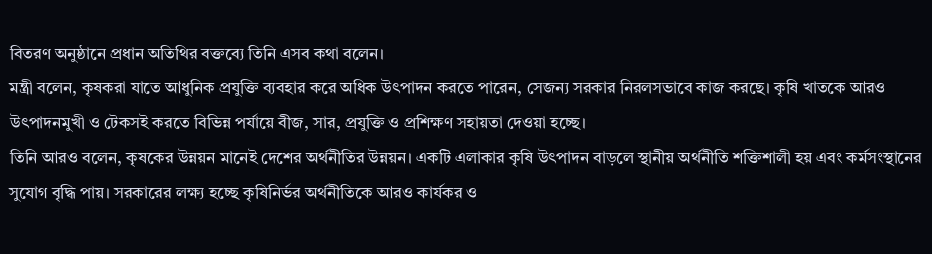বিতরণ অনুষ্ঠানে প্রধান অতিথির বক্তব্যে তিনি এসব কথা বলেন।
মন্ত্রী বলেন, কৃষকরা যাতে আধুনিক প্রযুক্তি ব্যবহার করে অধিক উৎপাদন করতে পারেন, সেজন্য সরকার নিরলসভাবে কাজ করছে। কৃষি খাতকে আরও উৎপাদনমুখী ও টেকসই করতে বিভিন্ন পর্যায়ে বীজ, সার, প্রযুক্তি ও প্রশিক্ষণ সহায়তা দেওয়া হচ্ছে।
তিনি আরও বলেন, কৃষকের উন্নয়ন মানেই দেশের অর্থনীতির উন্নয়ন। একটি এলাকার কৃষি উৎপাদন বাড়লে স্থানীয় অর্থনীতি শক্তিশালী হয় এবং কর্মসংস্থানের সুযোগ বৃদ্ধি পায়। সরকারের লক্ষ্য হচ্ছে কৃষিনির্ভর অর্থনীতিকে আরও কার্যকর ও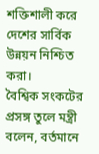শক্তিশালী করে দেশের সার্বিক উন্নয়ন নিশ্চিত করা।
বৈশ্বিক সংকটের প্রসঙ্গ তুলে মন্ত্রী বলেন, বর্তমানে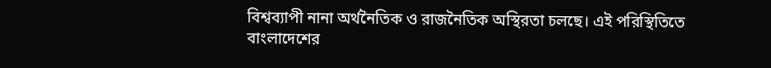বিশ্বব্যাপী নানা অর্থনৈতিক ও রাজনৈতিক অস্থিরতা চলছে। এই পরিস্থিতিতে বাংলাদেশের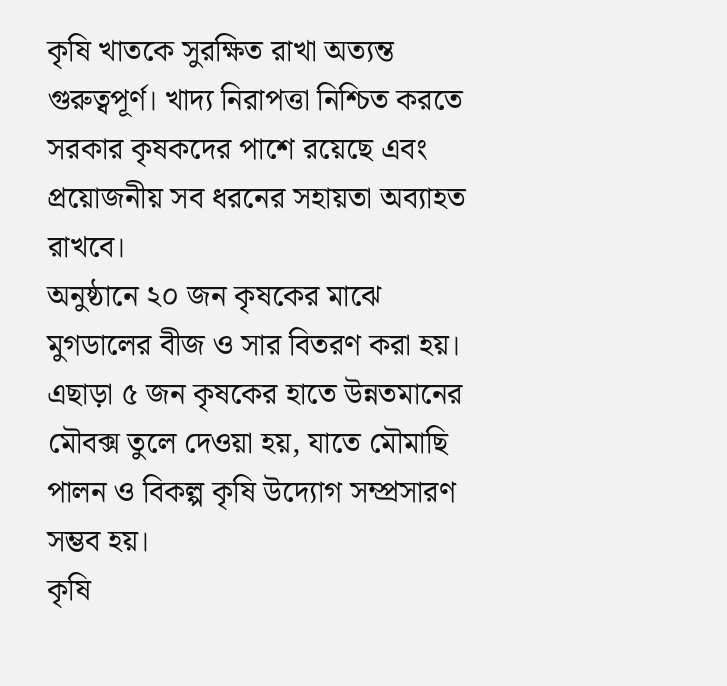কৃষি খাতকে সুরক্ষিত রাখা অত্যন্ত গুরুত্বপূর্ণ। খাদ্য নিরাপত্তা নিশ্চিত করতে সরকার কৃষকদের পাশে রয়েছে এবং প্রয়োজনীয় সব ধরনের সহায়তা অব্যাহত রাখবে।
অনুষ্ঠানে ২০ জন কৃষকের মাঝে মুগডালের বীজ ও সার বিতরণ করা হয়। এছাড়া ৫ জন কৃষকের হাতে উন্নতমানের মৌবক্স তুলে দেওয়া হয়, যাতে মৌমাছি পালন ও বিকল্প কৃষি উদ্যোগ সম্প্রসারণ সম্ভব হয়।
কৃষি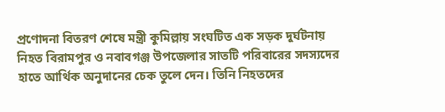প্রণোদনা বিতরণ শেষে মন্ত্রী কুমিল্লায় সংঘটিত এক সড়ক দুর্ঘটনায় নিহত বিরামপুর ও নবাবগঞ্জ উপজেলার সাতটি পরিবারের সদস্যদের হাতে আর্থিক অনুদানের চেক তুলে দেন। তিনি নিহতদের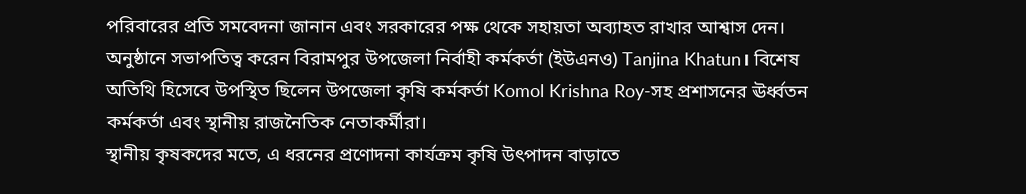পরিবারের প্রতি সমবেদনা জানান এবং সরকারের পক্ষ থেকে সহায়তা অব্যাহত রাখার আশ্বাস দেন।
অনুষ্ঠানে সভাপতিত্ব করেন বিরামপুর উপজেলা নির্বাহী কর্মকর্তা (ইউএনও) Tanjina Khatun। বিশেষ অতিথি হিসেবে উপস্থিত ছিলেন উপজেলা কৃষি কর্মকর্তা Komol Krishna Roy-সহ প্রশাসনের ঊর্ধ্বতন কর্মকর্তা এবং স্থানীয় রাজনৈতিক নেতাকর্মীরা।
স্থানীয় কৃষকদের মতে, এ ধরনের প্রণোদনা কার্যক্রম কৃষি উৎপাদন বাড়াতে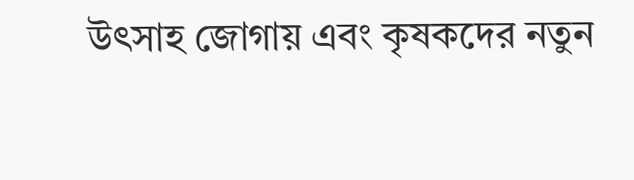উৎসাহ জোগায় এবং কৃষকদের নতুন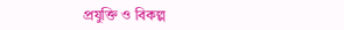প্রযুক্তি ও বিকল্প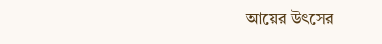আয়ের উৎসের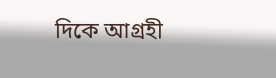দিকে আগ্রহী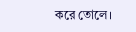করে তোলে।